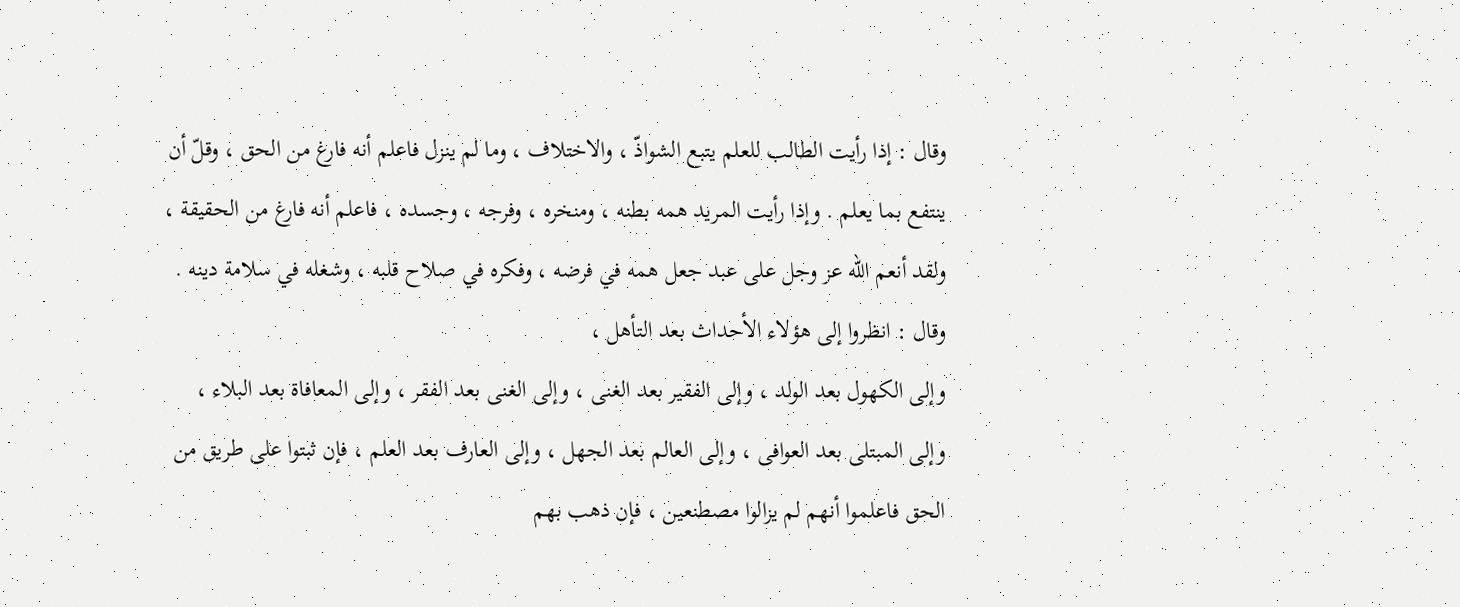وقال : إذا رأيت الطالب للعلم يتبع الشواذّ ، والاختلاف ، وما لم ينزل فاعلم أنه فارغ من الحق ، وقلّ أن ينتفع بما يعلم . وإذا رأيت المريد همه بطنه ، ومنخره ، وفرجه ، وجسده ، فاعلم أنه فارغ من الحقيقة ، ولقد أنعم اللّه عز وجل على عبد جعل همه في فرضه ، وفكره في صلاح قلبه ، وشغله في سلامة دينه .
وقال : انظروا إلى هؤلاء الأحداث بعد التأهل ،
وإلى الكهول بعد الولد ، وإلى الفقير بعد الغنى ، وإلى الغنى بعد الفقر ، وإلى المعافاة بعد البلاء ، وإلى المبتلى بعد العوافى ، وإلى العالم بعد الجهل ، وإلى العارف بعد العلم ، فإن ثبتوا على طريق من الحق فاعلموا أنهم لم يزالوا مصطنعين ، فإن ذهب بهم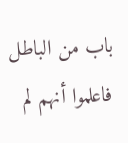باب من الباطل فاعلموا أنهم لم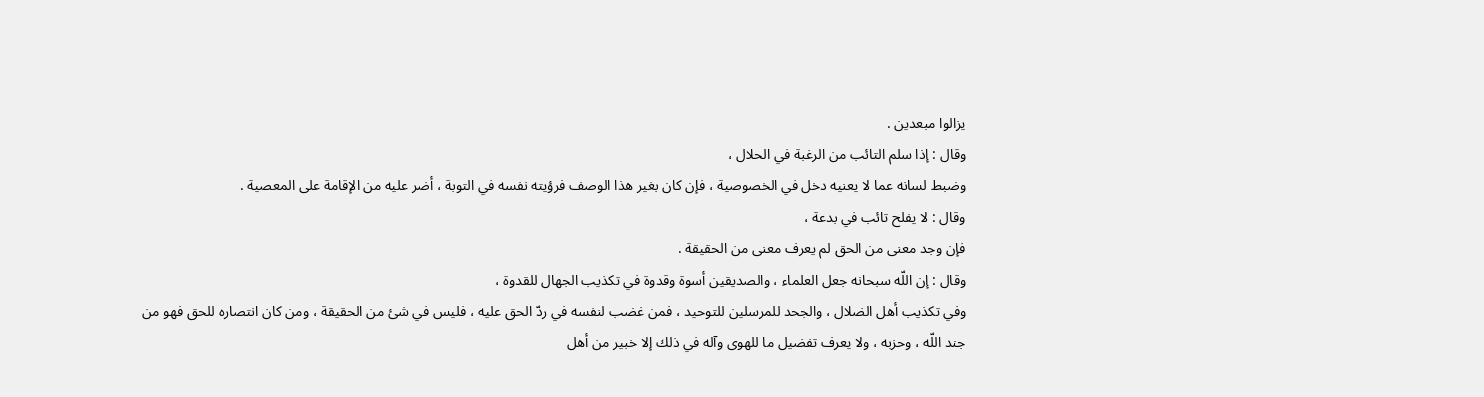يزالوا مبعدين .
وقال : إذا سلم التائب من الرغبة في الحلال ،
وضبط لسانه عما لا يعنيه دخل في الخصوصية ، فإن كان بغير هذا الوصف فرؤيته نفسه في التوبة ، أضر عليه من الإقامة على المعصية .
وقال : لا يفلح تائب في بدعة ،
فإن وجد معنى من الحق لم يعرف معنى من الحقيقة .
وقال : إن اللّه سبحانه جعل العلماء ، والصديقين أسوة وقدوة في تكذيب الجهال للقدوة ،
وفي تكذيب أهل الضلال ، والجحد للمرسلين للتوحيد ، فمن غضب لنفسه في ردّ الحق عليه ، فليس في شئ من الحقيقة ، ومن كان انتصاره للحق فهو من جند اللّه ، وحزبه ، ولا يعرف تفضيل ما للهوى وآله في ذلك إلا خبير من أهل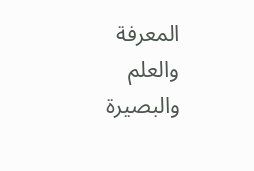المعرفة والعلم والبصيرة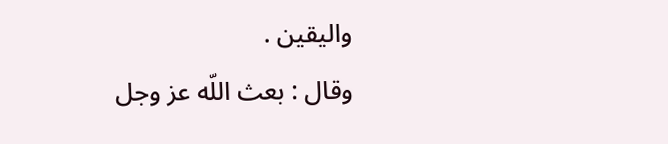واليقين .
وقال : بعث اللّه عز وجل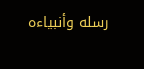رسله وأنبياءه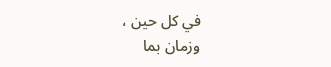في كل حين ،
وزمان بما